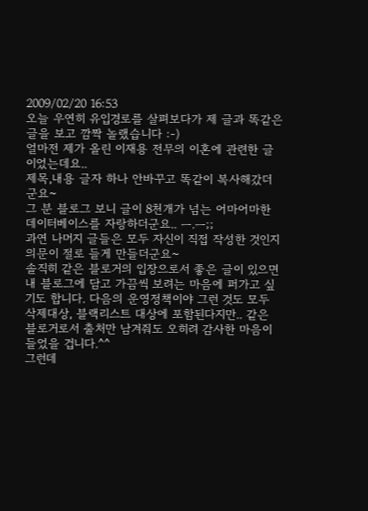2009/02/20 16:53
오늘 우연히 유입경로를 살펴보다가 제 글과 똑같은 글을 보고 깜짝 놀랬습니다 :-)
얼마전 제가 올린 이재용 전무의 이혼에 관련한 글이었는데요..
제목,내용 글자 하나 안바꾸고 똑같이 복사해갔더군요~
그 분 블로그 보니 글이 8천개가 넘는 어마어마한 데이터베이스를 자랑하더군요.. ㅡ.ㅡ;;
과연 나머지 글들은 모두 자신이 직접 작성한 것인지 의문이 절로 들게 만들더군요~
솔직히 같은 블로거의 입장으로서 좋은 글이 있으면 내 블로그에 담고 가끔씩 보려는 마음에 퍼가고 싶기도 합니다. 다음의 운영정책이야 그런 것도 모두 삭제대상, 블랙리스트 대상에 포함된다지만.. 같은 블로거로서 출처만 남겨줘도 오히려 감사한 마음이 들었을 겁니다.^^
그런데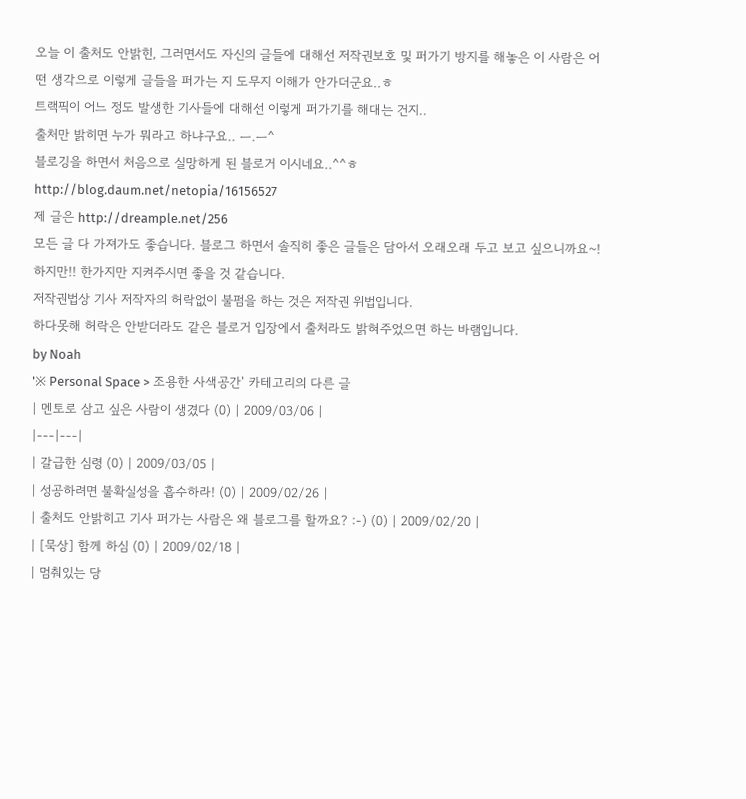오늘 이 출처도 안밝힌, 그러면서도 자신의 글들에 대해선 저작권보호 및 퍼가기 방지를 해놓은 이 사람은 어떤 생각으로 이렇게 글들을 퍼가는 지 도무지 이해가 안가더군요..ㅎ
트랙픽이 어느 정도 발생한 기사들에 대해선 이렇게 퍼가기를 해대는 건지..
출처만 밝히면 누가 뭐라고 하냐구요.. ㅡ.ㅡ^
블로깅을 하면서 처음으로 실망하게 된 블로거 이시네요..^^ㅎ
http://blog.daum.net/netopia/16156527
제 글은 http://dreample.net/256
모든 글 다 가져가도 좋습니다. 블로그 하면서 솔직히 좋은 글들은 담아서 오래오래 두고 보고 싶으니까요~!
하지만!! 한가지만 지켜주시면 좋을 것 같습니다.
저작권법상 기사 저작자의 허락없이 불펌을 하는 것은 저작권 위법입니다.
하다못해 허락은 안받더라도 같은 블로거 입장에서 출처라도 밝혀주었으면 하는 바램입니다.
by Noah
'※ Personal Space > 조용한 사색공간' 카테고리의 다른 글
| 멘토로 삼고 싶은 사람이 생겼다 (0) | 2009/03/06 |
|---|---|
| 갈급한 심령 (0) | 2009/03/05 |
| 성공하려면 불확실성을 흡수하라! (0) | 2009/02/26 |
| 출처도 안밝히고 기사 퍼가는 사람은 왜 블로그를 할까요? :-) (0) | 2009/02/20 |
| [묵상] 함께 하심 (0) | 2009/02/18 |
| 멈춰있는 당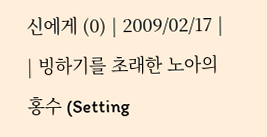신에게 (0) | 2009/02/17 |
| 빙하기를 초래한 노아의 홍수 (Setting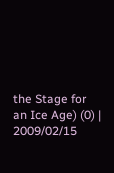the Stage for an Ice Age) (0) | 2009/02/15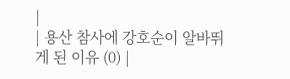|
| 용산 참사에 강호순이 알바뛰게 된 이유 (0) |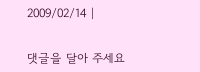2009/02/14 |


댓글을 달아 주세요